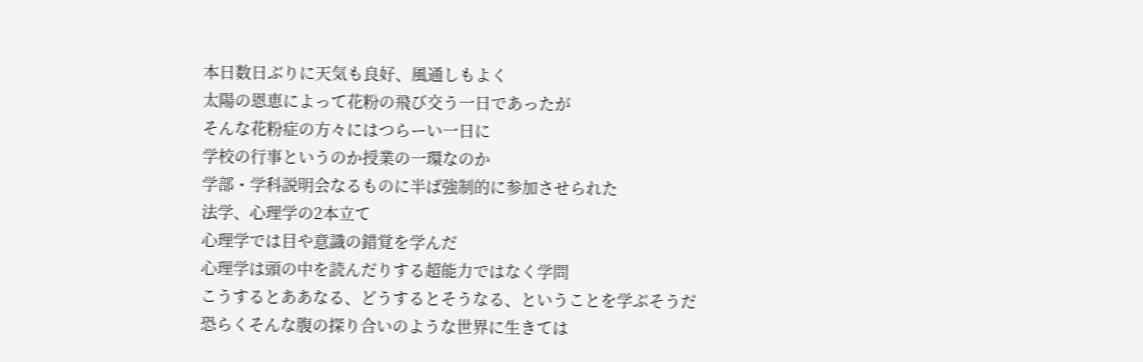本日数日ぶりに天気も良好、風通しもよく
太陽の恩恵によって花粉の飛び交う一日であったが
そんな花粉症の方々にはつらーい一日に
学校の行事というのか授業の一環なのか
学部・学科説明会なるものに半ば強制的に参加させられた
法学、心理学の2本立て
心理学では目や意識の錯覚を学んだ
心理学は頭の中を読んだりする超能力ではなく学問
こうするとああなる、どうするとそうなる、ということを学ぶそうだ
恐らくそんな腹の探り合いのような世界に生きては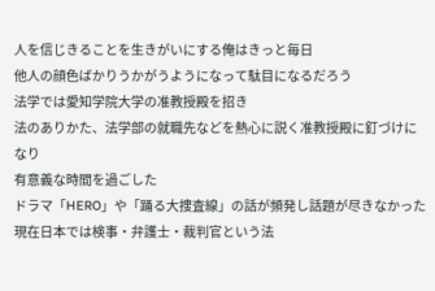人を信じきることを生きがいにする俺はきっと毎日
他人の顔色ばかりうかがうようになって駄目になるだろう
法学では愛知学院大学の准教授殿を招き
法のありかた、法学部の就職先などを熱心に説く准教授殿に釘づけになり
有意義な時間を過ごした
ドラマ「HERO」や「踊る大捜査線」の話が頻発し話題が尽きなかった
現在日本では検事・弁護士・裁判官という法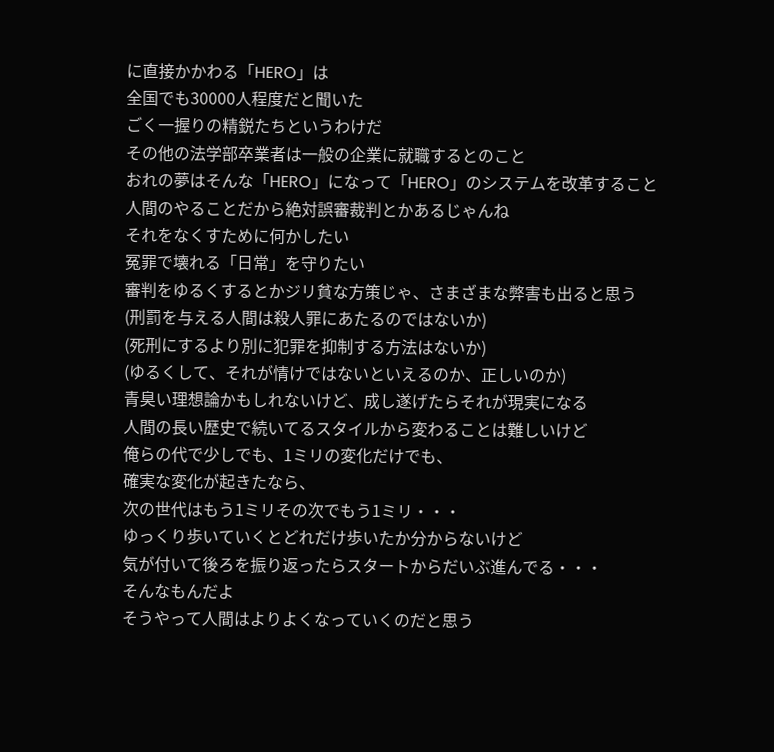に直接かかわる「HERO」は
全国でも30000人程度だと聞いた
ごく一握りの精鋭たちというわけだ
その他の法学部卒業者は一般の企業に就職するとのこと
おれの夢はそんな「HERO」になって「HERO」のシステムを改革すること
人間のやることだから絶対誤審裁判とかあるじゃんね
それをなくすために何かしたい
冤罪で壊れる「日常」を守りたい
審判をゆるくするとかジリ貧な方策じゃ、さまざまな弊害も出ると思う
(刑罰を与える人間は殺人罪にあたるのではないか)
(死刑にするより別に犯罪を抑制する方法はないか)
(ゆるくして、それが情けではないといえるのか、正しいのか)
青臭い理想論かもしれないけど、成し遂げたらそれが現実になる
人間の長い歴史で続いてるスタイルから変わることは難しいけど
俺らの代で少しでも、1ミリの変化だけでも、
確実な変化が起きたなら、
次の世代はもう1ミリその次でもう1ミリ・・・
ゆっくり歩いていくとどれだけ歩いたか分からないけど
気が付いて後ろを振り返ったらスタートからだいぶ進んでる・・・
そんなもんだよ
そうやって人間はよりよくなっていくのだと思う